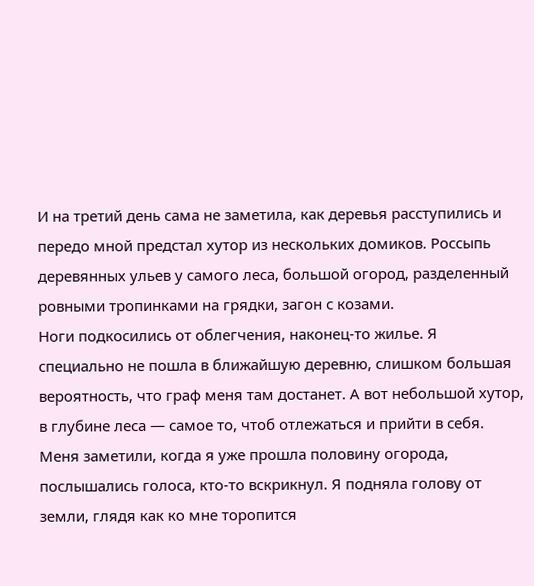И на третий день сама не заметила, как деревья расступились и передо мной предстал хутор из нескольких домиков. Россыпь деревянных ульев у самого леса, большой огород, разделенный ровными тропинками на грядки, загон с козами.
Ноги подкосились от облегчения, наконец-то жилье. Я специально не пошла в ближайшую деревню, слишком большая вероятность, что граф меня там достанет. А вот небольшой хутор, в глубине леса — самое то, чтоб отлежаться и прийти в себя.
Меня заметили, когда я уже прошла половину огорода, послышались голоса, кто-то вскрикнул. Я подняла голову от земли, глядя как ко мне торопится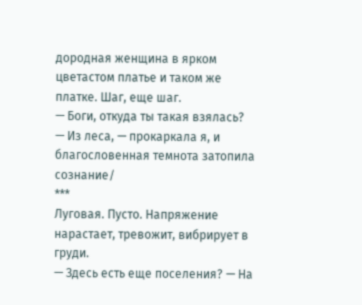дородная женщина в ярком цветастом платье и таком же платке. Шаг, еще шаг.
— Боги, откуда ты такая взялась?
— Из леса, — прокаркала я, и благословенная темнота затопила сознание/
***
Луговая. Пусто. Напряжение нарастает, тревожит, вибрирует в груди.
— Здесь есть еще поселения? — На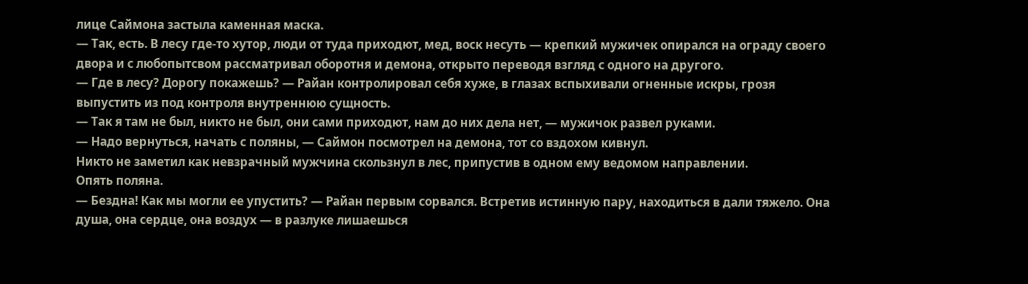лице Саймона застыла каменная маска.
— Так, есть. В лесу где-то хутор, люди от туда приходют, мед, воск несуть — крепкий мужичек опирался на ограду своего двора и с любопытсвом рассматривал оборотня и демона, открыто переводя взгляд с одного на другого.
— Где в лесу? Дорогу покажешь? — Райан контролировал себя хуже, в глазах вспыхивали огненные искры, грозя выпустить из под контроля внутреннюю сущность.
— Так я там не был, никто не был, они сами приходют, нам до них дела нет, — мужичок развел руками.
— Надо вернуться, начать с поляны, — Саймон посмотрел на демона, тот со вздохом кивнул.
Никто не заметил как невзрачный мужчина скользнул в лес, припустив в одном ему ведомом направлении.
Опять поляна.
— Бездна! Как мы могли ее упустить? — Райан первым сорвался. Встретив истинную пару, находиться в дали тяжело. Она душа, она сердце, она воздух — в разлуке лишаешься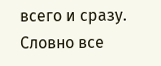всего и сразу. Словно все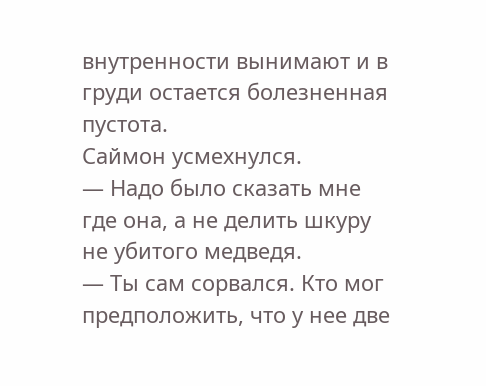внутренности вынимают и в груди остается болезненная пустота.
Саймон усмехнулся.
— Надо было сказать мне где она, а не делить шкуру не убитого медведя.
— Ты сам сорвался. Кто мог предположить, что у нее две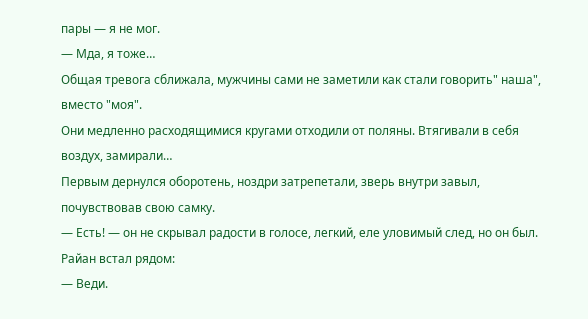пары — я не мог.
— Мда, я тоже…
Общая тревога сближала, мужчины сами не заметили как стали говорить" наша", вместо "моя".
Они медленно расходящимися кругами отходили от поляны. Втягивали в себя воздух, замирали…
Первым дернулся оборотень, ноздри затрепетали, зверь внутри завыл, почувствовав свою самку.
— Есть! — он не скрывал радости в голосе, легкий, еле уловимый след, но он был.
Райан встал рядом:
— Веди.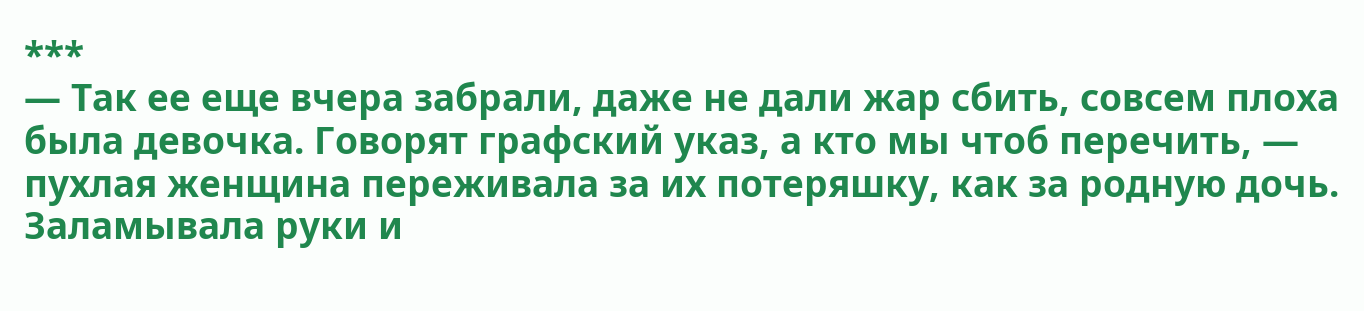***
— Так ее еще вчера забрали, даже не дали жар сбить, совсем плоха была девочка. Говорят графский указ, а кто мы чтоб перечить, — пухлая женщина переживала за их потеряшку, как за родную дочь. Заламывала руки и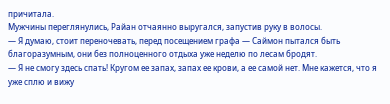причитала.
Мужчины переглянулись, Райан отчаянно выругался, запустив руку в волосы.
— Я думаю, стоит переночевать, перед посещением графа — Саймон пытался быть благоразумным, они без полноценного отдыха уже неделю по лесам бродят.
— Я не смогу здесь спать! Кругом ее запах, запах ее крови, а ее самой нет. Мне кажется, что я уже сплю и вижу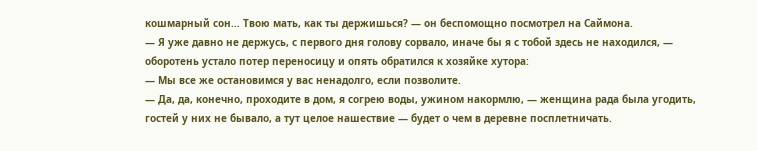кошмарный сон… Твою мать, как ты держишься? — он беспомощно посмотрел на Саймона.
— Я уже давно не держусь, с первого дня голову сорвало, иначе бы я с тобой здесь не находился, — оборотень устало потер переносицу и опять обратился к хозяйке хутора:
— Мы все же остановимся у вас ненадолго, если позволите.
— Да, да, конечно, проходите в дом, я согрею воды, ужином накормлю, — женщина рада была угодить, гостей у них не бывало, а тут целое нашествие — будет о чем в деревне посплетничать.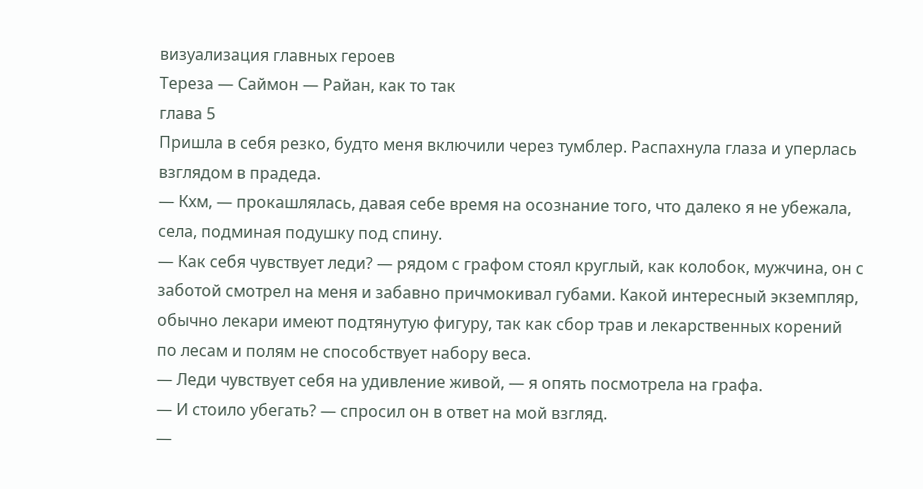визуализация главных героев
Тереза — Саймон — Райан, как то так
глава 5
Пришла в себя резко, будто меня включили через тумблер. Распахнула глаза и уперлась взглядом в прадеда.
— Кхм, — прокашлялась, давая себе время на осознание того, что далеко я не убежала, села, подминая подушку под спину.
— Как себя чувствует леди? — рядом с графом стоял круглый, как колобок, мужчина, он с заботой смотрел на меня и забавно причмокивал губами. Какой интересный экземпляр, обычно лекари имеют подтянутую фигуру, так как сбор трав и лекарственных корений по лесам и полям не способствует набору веса.
— Леди чувствует себя на удивление живой, — я опять посмотрела на графа.
— И стоило убегать? — спросил он в ответ на мой взгляд.
—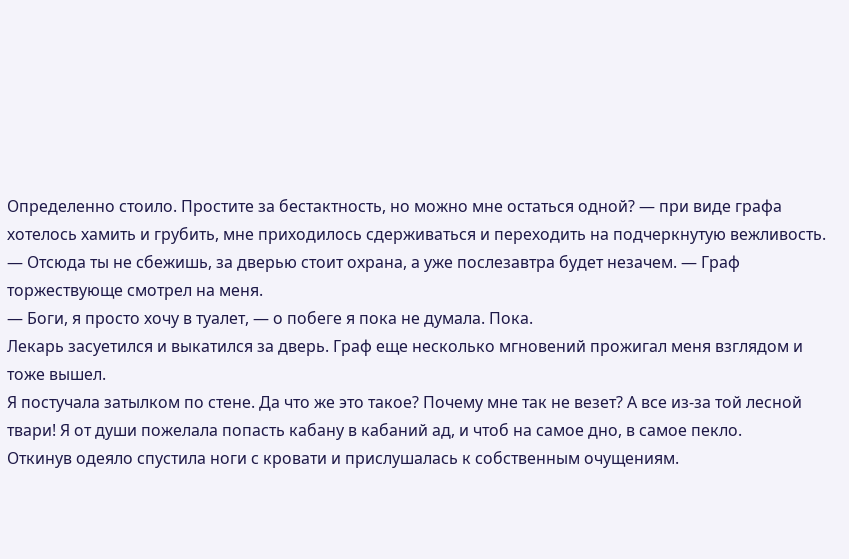Определенно стоило. Простите за бестактность, но можно мне остаться одной? — при виде графа хотелось хамить и грубить, мне приходилось сдерживаться и переходить на подчеркнутую вежливость.
— Отсюда ты не сбежишь, за дверью стоит охрана, а уже послезавтра будет незачем. — Граф торжествующе смотрел на меня.
— Боги, я просто хочу в туалет, — о побеге я пока не думала. Пока.
Лекарь засуетился и выкатился за дверь. Граф еще несколько мгновений прожигал меня взглядом и тоже вышел.
Я постучала затылком по стене. Да что же это такое? Почему мне так не везет? А все из-за той лесной твари! Я от души пожелала попасть кабану в кабаний ад, и чтоб на самое дно, в самое пекло.
Откинув одеяло спустила ноги с кровати и прислушалась к собственным очущениям.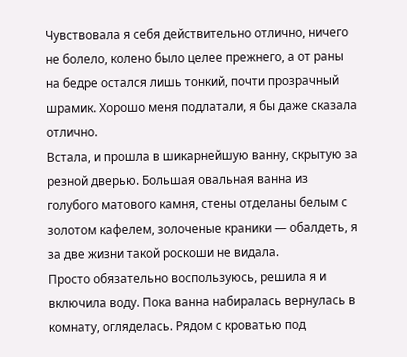Чувствовала я себя действительно отлично, ничего не болело, колено было целее прежнего, а от раны на бедре остался лишь тонкий, почти прозрачный шрамик. Хорошо меня подлатали, я бы даже сказала отлично.
Встала, и прошла в шикарнейшую ванну, скрытую за резной дверью. Большая овальная ванна из голубого матового камня, стены отделаны белым с золотом кафелем, золоченые краники — обалдеть, я за две жизни такой роскоши не видала.
Просто обязательно воспользуюсь, решила я и включила воду. Пока ванна набиралась вернулась в комнату, огляделась. Рядом с кроватью под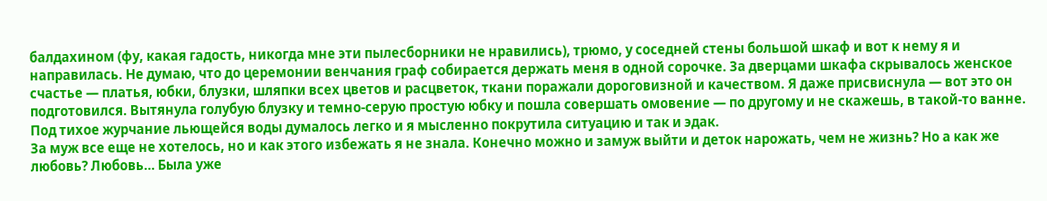балдахином (фу, какая гадость, никогда мне эти пылесборники не нравились), трюмо, у соседней стены большой шкаф и вот к нему я и направилась. Не думаю, что до церемонии венчания граф собирается держать меня в одной сорочке. За дверцами шкафа скрывалось женское счастье — платья, юбки, блузки, шляпки всех цветов и расцветок, ткани поражали дороговизной и качеством. Я даже присвиснула — вот это он подготовился. Вытянула голубую блузку и темно-серую простую юбку и пошла совершать омовение — по другому и не скажешь, в такой-то ванне.
Под тихое журчание льющейся воды думалось легко и я мысленно покрутила ситуацию и так и эдак.
За муж все еще не хотелось, но и как этого избежать я не знала. Конечно можно и замуж выйти и деток нарожать, чем не жизнь? Но а как же любовь? Любовь… Была уже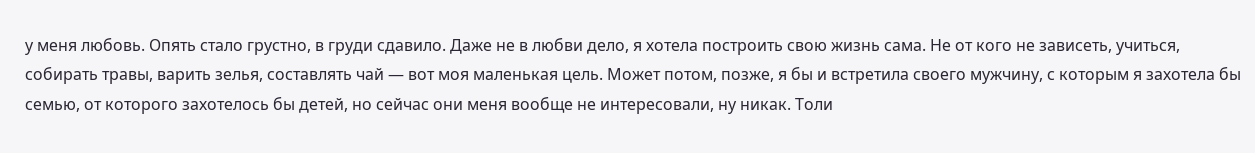у меня любовь. Опять стало грустно, в груди сдавило. Даже не в любви дело, я хотела построить свою жизнь сама. Не от кого не зависеть, учиться, собирать травы, варить зелья, составлять чай — вот моя маленькая цель. Может потом, позже, я бы и встретила своего мужчину, с которым я захотела бы семью, от которого захотелось бы детей, но сейчас они меня вообще не интересовали, ну никак. Толи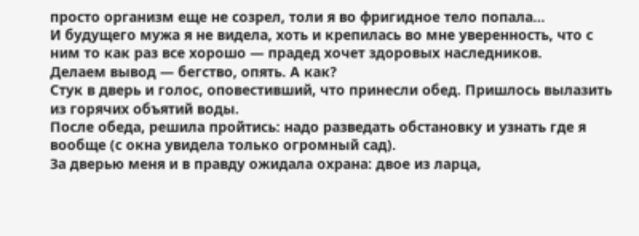просто организм еще не созрел, толи я во фригидное тело попала…
И будущего мужа я не видела, хоть и крепилась во мне уверенность, что с ним то как раз все хорошо — прадед хочет здоровых наследников.
Делаем вывод — бегство, опять. А как?
Стук в дверь и голос, оповестивший, что принесли обед. Пришлось вылазить из горячих объятий воды.
После обеда, решила пройтись: надо разведать обстановку и узнать где я вообще (с окна увидела только огромный сад).
За дверью меня и в правду ожидала охрана: двое из ларца,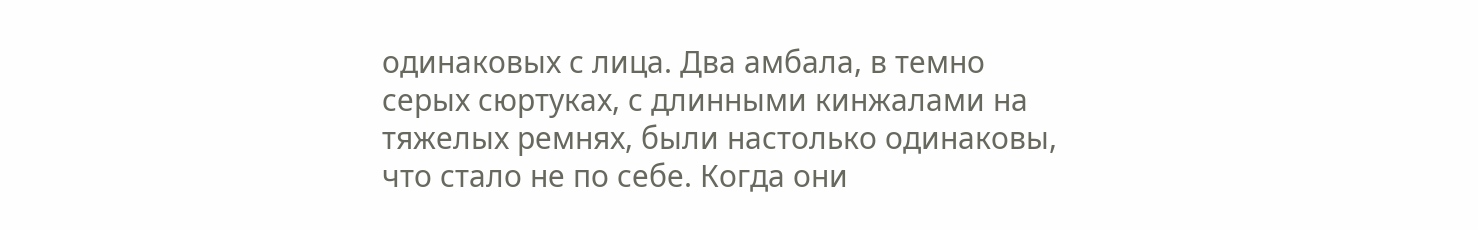одинаковых с лица. Два амбала, в темно серых сюртуках, с длинными кинжалами на тяжелых ремнях, были настолько одинаковы, что стало не по себе. Когда они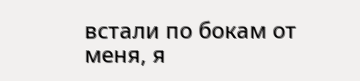встали по бокам от меня, я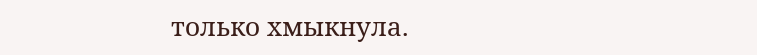только хмыкнула.